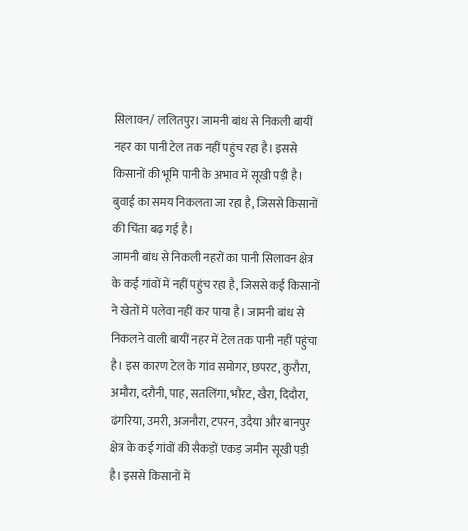सिलावन/ ललितपुर। जामनी बांध से निकली बायीं नहर का पानी टेल तक नहीं पहुंच रहा है। इससे किसानों की भूमि पानी के अभाव में सूखी पड़ी है। बुवाई का समय निकलता जा रहा है, जिससे किसानों की चिंता बढ़ गई है।
जामनी बांध से निकली नहरों का पानी सिलावन क्षेत्र के कई गांवों में नहीं पहुंच रहा है, जिससे कई किसानों ने खेतों में पलेवा नहीं कर पाया है। जामनी बांध से निकलने वाली बायीं नहर में टेल तक पानी नहीं पहुंचा है। इस कारण टेल के गांव समोगर, छपरट, कुरौरा, अमौरा, दरौनी, पाह, सतलिंगा, भौंरट, खैरा, दिदौरा, ढंगरिया, उमरी, अजनौरा, टपरन, उदैया और बानपुर क्षेत्र के कई गांवों की सैकड़ों एकड़ जमीन सूखी पड़ी है। इससे किसानों में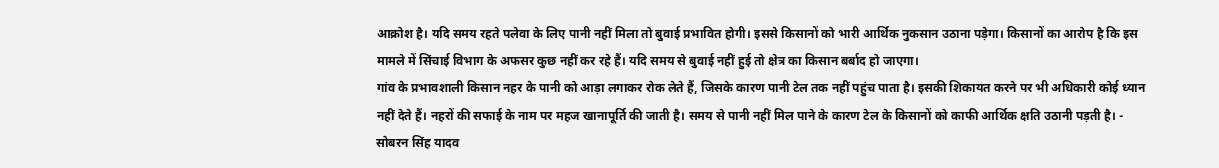आक्रोश है। यदि समय रहते पलेवा के लिए पानी नहीं मिला तो बुवाई प्रभावित होगी। इससे किसानों को भारी आर्थिक नुकसान उठाना पड़ेगा। किसानों का आरोप है कि इस मामले में सिंचाई विभाग के अफसर कुछ नहीं कर रहे हैं। यदि समय से बुवाई नहीं हुई तो क्षेत्र का किसान बर्बाद हो जाएगा।
गांव के प्रभावशाली किसान नहर के पानी को आड़ा लगाकर रोक लेते हैं, जिसके कारण पानी टेल तक नहीं पहुंच पाता है। इसकी शिकायत करने पर भी अधिकारी कोई ध्यान नहीं देते हैं। नहरों की सफाई के नाम पर महज खानापूर्ति की जाती है। समय से पानी नहीं मिल पाने के कारण टेल के किसानों को काफी आर्थिक क्षति उठानी पड़ती है। - सोबरन सिंह यादव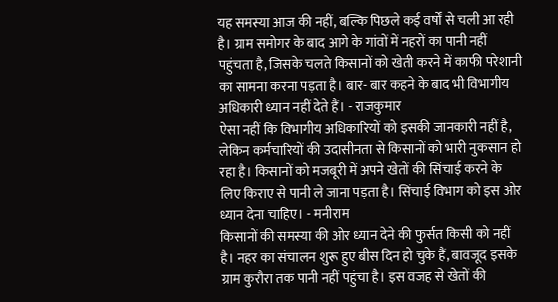यह समस्या आज की नहीं, बल्कि पिछले कई वर्षों से चली आ रही है। ग्राम समोगर के बाद आगे के गांवों में नहरों का पानी नहीं पहुंचता है, जिसके चलते किसानों को खेती करने में काफी परेशानी का सामना करना पड़ता है। बार- बार कहने के बाद भी विभागीय अधिकारी ध्यान नहीं देते हैं। - राजकुमार
ऐसा नहीं कि विभागीय अधिकारियों को इसकी जानकारी नहीं है, लेकिन कर्मचारियों की उदासीनता से किसानों को भारी नुकसान हो रहा है। किसानों को मजबूरी में अपने खेतों की सिंचाई करने के लिए किराए से पानी ले जाना पड़ता है। सिंचाई विभाग को इस ओर ध्यान देना चाहिए। - मनीराम
किसानों की समस्या की ओर ध्यान देने की फुर्सत किसी को नहीं है। नहर का संचालन शुरू हुए बीस दिन हो चुके हैं, बावजूद इसके ग्राम कुरौरा तक पानी नहीं पहुंचा है। इस वजह से खेतों की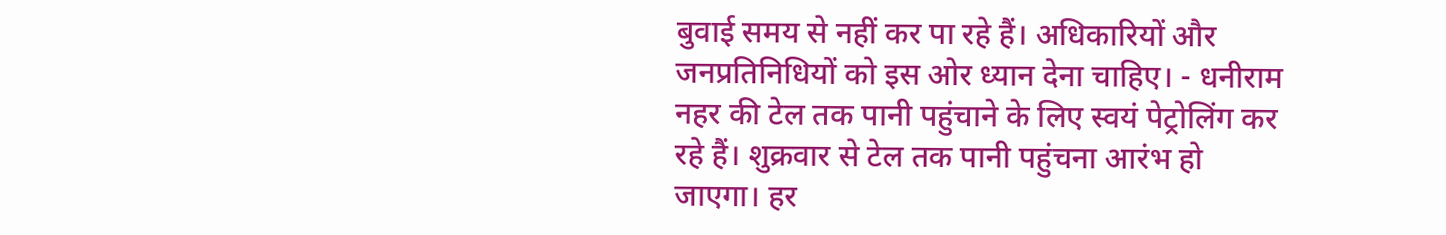बुवाई समय से नहीं कर पा रहे हैं। अधिकारियों और जनप्रतिनिधियों को इस ओर ध्यान देना चाहिए। - धनीराम
नहर की टेल तक पानी पहुंचाने के लिए स्वयं पेट्रोलिंग कर रहे हैं। शुक्रवार से टेल तक पानी पहुंचना आरंभ हो जाएगा। हर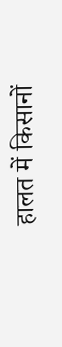हालत में किसानों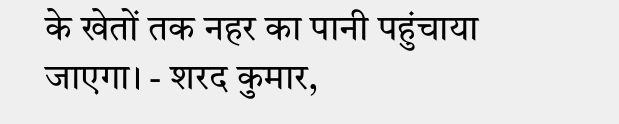के खेतों तक नहर का पानी पहुंचाया जाएगा। - शरद कुमार,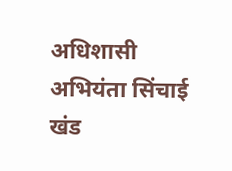अधिशासी अभियंता सिंचाई खंड